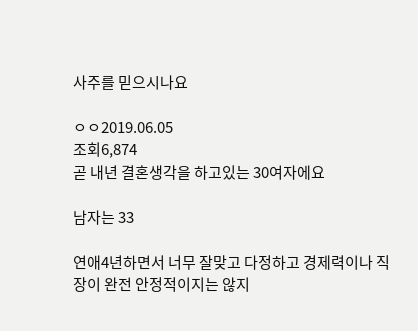사주를 믿으시나요

ㅇㅇ2019.06.05
조회6,874
곧 내년 결혼생각을 하고있는 30여자에요

남자는 33

연애4년하면서 너무 잘맞고 다정하고 경제력이나 직장이 완전 안정적이지는 않지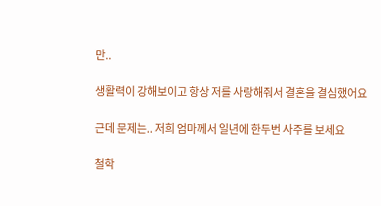만..

생활력이 강해보이고 항상 저를 사랑해줘서 결혼을 결심했어요

근데 문제는.. 저희 엄마께서 일년에 한두번 사주를 보세요

철학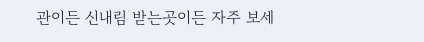관이든 신내림 받는곳이든 자주 보세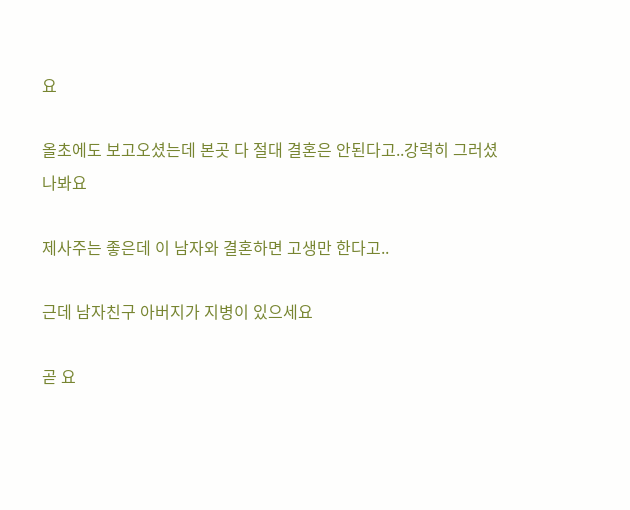요

올초에도 보고오셨는데 본곳 다 절대 결혼은 안된다고..강력히 그러셨나봐요

제사주는 좋은데 이 남자와 결혼하면 고생만 한다고..

근데 남자친구 아버지가 지병이 있으세요

곧 요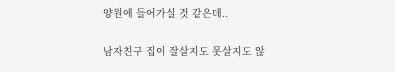양원에 들어가실 것 같은데..

남자친구 집이 잘살지도 못살지도 않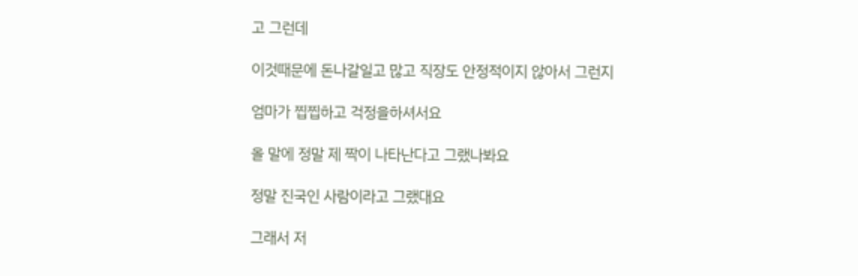고 그런데

이것때문에 돈나갈일고 많고 직장도 안정적이지 않아서 그런지

엄마가 찝찝하고 걱정을하셔서요

올 말에 정말 제 짝이 나타난다고 그랬나봐요

정말 진국인 사람이라고 그랬대요

그래서 저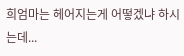희엄마는 헤어지는게 어떻겠냐 하시는데...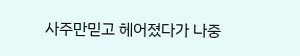사주만믿고 헤어졌다가 나중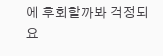에 후회할까봐 걱정되요